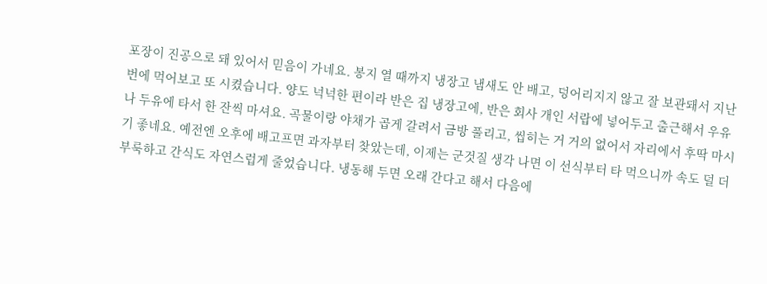포장이 진공으로 돼 있어서 믿음이 가네요. 봉지 열 때까지 냉장고 냄새도 안 배고, 덩어리지지 않고 잘 보관돼서 지난번에 먹어보고 또 시켰습니다. 양도 넉넉한 편이라 반은 집 냉장고에, 반은 회사 개인 서랍에 넣어두고 출근해서 우유나 두유에 타서 한 잔씩 마셔요. 곡물이랑 야채가 곱게 갈려서 금방 풀리고, 씹히는 거 거의 없어서 자리에서 후딱 마시기 좋네요. 예전엔 오후에 배고프면 과자부터 찾았는데, 이제는 군것질 생각 나면 이 선식부터 타 먹으니까 속도 덜 더부룩하고 간식도 자연스럽게 줄었습니다. 냉동해 두면 오래 간다고 해서 다음에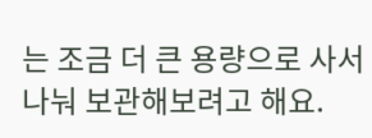는 조금 더 큰 용량으로 사서 나눠 보관해보려고 해요.